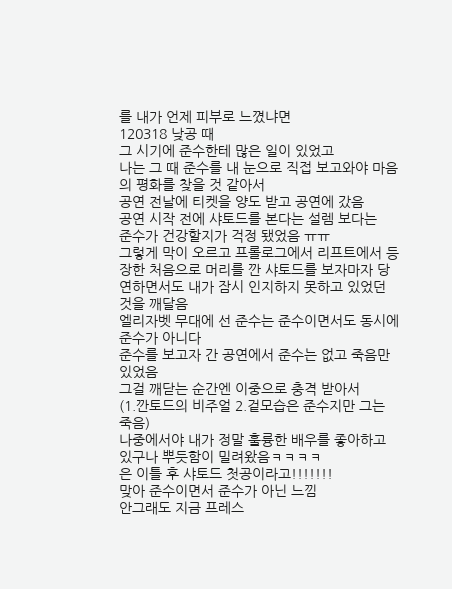를 내가 언제 피부로 느꼈냐면
120318 낮공 때
그 시기에 준수한테 많은 일이 있었고
나는 그 때 준수를 내 눈으로 직접 보고와야 마음의 평화를 찾을 것 같아서
공연 전날에 티켓을 양도 받고 공연에 갔음
공연 시작 전에 샤토드를 본다는 설렘 보다는
준수가 건강할지가 걱정 됐었음 ㅠㅠ
그렇게 막이 오르고 프롤로그에서 리프트에서 등장한 처음으로 머리를 깐 샤토드를 보자마자 당연하면서도 내가 잠시 인지하지 못하고 있었던 것을 깨달음
엘리자벳 무대에 선 준수는 준수이면서도 동시에 준수가 아니다
준수를 보고자 간 공연에서 준수는 없고 죽음만 있었음
그걸 깨닫는 순간엔 이중으로 충격 받아서
(1.깐토드의 비주얼 2.겉모습은 준수지만 그는 죽음)
나중에서야 내가 정말 훌륭한 배우를 좋아하고 있구나 뿌듯함이 밀려왔음ㅋㅋㅋㅋ
은 이틀 후 샤토드 첫공이라고!!!!!!!
맞아 준수이면서 준수가 아닌 느낌
안그래도 지금 프레스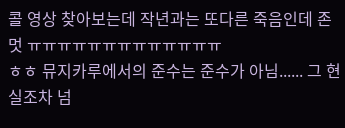콜 영상 찾아보는데 작년과는 또다른 죽음인데 존멋 ㅠㅠㅠㅠㅠㅠㅠㅠㅠㅠㅠㅠㅠ
ㅎㅎ 뮤지카루에서의 준수는 준수가 아님...... 그 현실조차 넘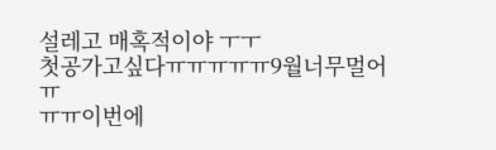설레고 매혹적이야 ㅜㅜ
첫공가고싶다ㅠㅠㅠㅠㅠ9월너무멀어ㅠ
ㅠㅠ이번에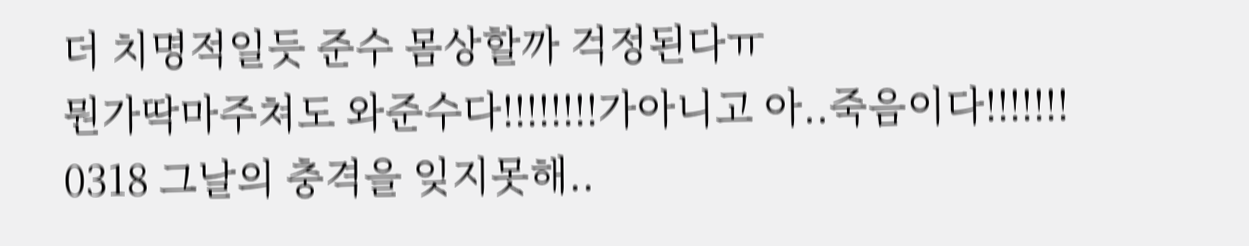더 치명적일듯 준수 몸상할까 걱정된다ㅠ
뭔가딱마주쳐도 와준수다!!!!!!!!가아니고 아..죽음이다!!!!!!!
0318 그날의 충격을 잊지못해..